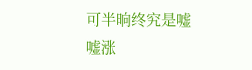可半晌终究是嘘嘘涨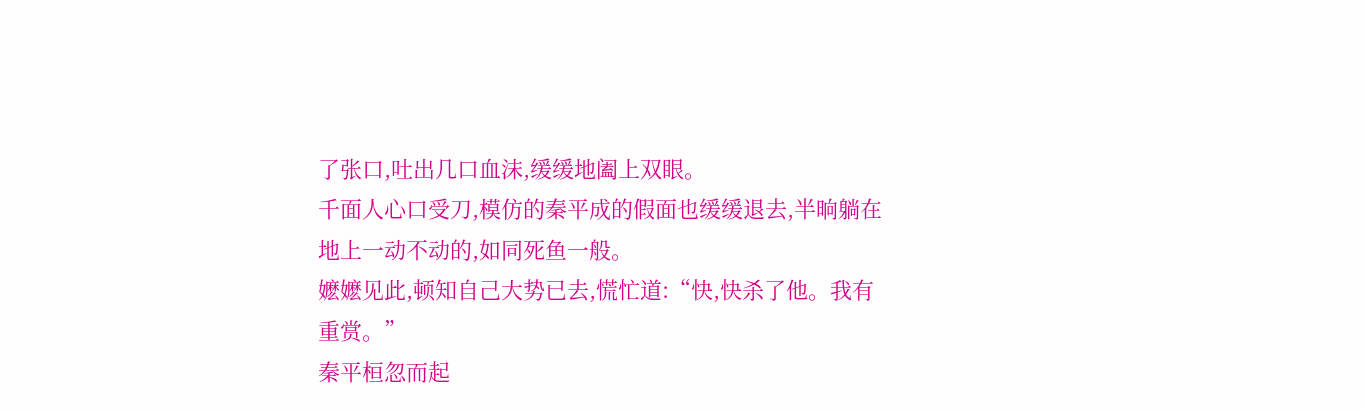了张口,吐出几口血沫,缓缓地阖上双眼。
千面人心口受刀,模仿的秦平成的假面也缓缓退去,半晌躺在地上一动不动的,如同死鱼一般。
嬷嬷见此,顿知自己大势已去,慌忙道:“快,快杀了他。我有重赏。”
秦平桓忽而起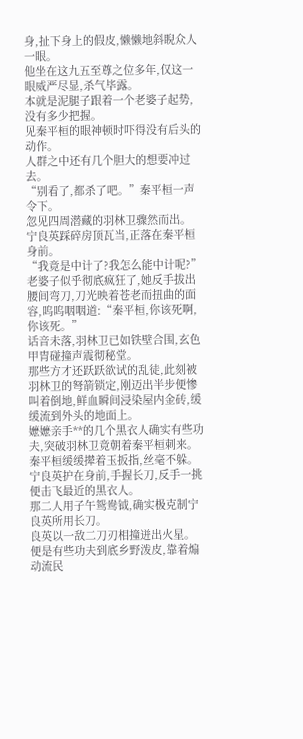身,扯下身上的假皮,懒懒地斜睨众人一眼。
他坐在这九五至尊之位多年,仅这一眼威严尽显,杀气毕露。
本就是泥腿子跟着一个老婆子起势,没有多少把握。
见秦平桓的眼神顿时吓得没有后头的动作。
人群之中还有几个胆大的想要冲过去。
“别看了,都杀了吧。”秦平桓一声令下。
忽见四周潜藏的羽林卫骤然而出。
宁良英踩碎房顶瓦当,正落在秦平桓身前。
“我竟是中计了?我怎么能中计呢?”老婆子似乎彻底疯狂了,她反手拔出腰间弯刀,刀光映着苍老而扭曲的面容,呜呜咽咽道:“秦平桓,你该死啊,你该死。”
话音未落,羽林卫已如铁壁合围,玄色甲胄碰撞声震彻秘堂。
那些方才还跃跃欲试的乱徒,此刻被羽林卫的弩箭锁定,刚迈出半步便惨叫着倒地,鲜血瞬间浸染屋内金砖,缓缓流到外头的地面上。
嬷嬷亲手**的几个黑衣人确实有些功夫,突破羽林卫竟朝着秦平桓刺来。
秦平桓缓缓撵着玉扳指,丝毫不躲。
宁良英护在身前,手握长刀,反手一挑便击飞最近的黑衣人。
那二人用子午鸳鸯钺,确实极克制宁良英所用长刀。
良英以一敌二刀刃相撞迸出火星。
便是有些功夫到底乡野泼皮,靠着煽动流民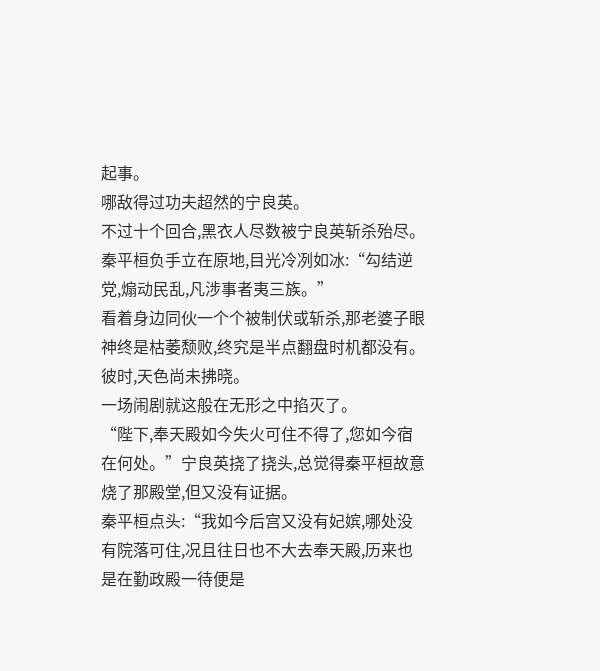起事。
哪敌得过功夫超然的宁良英。
不过十个回合,黑衣人尽数被宁良英斩杀殆尽。
秦平桓负手立在原地,目光冷冽如冰:“勾结逆党,煽动民乱,凡涉事者夷三族。”
看着身边同伙一个个被制伏或斩杀,那老婆子眼神终是枯萎颓败,终究是半点翻盘时机都没有。
彼时,天色尚未拂晓。
一场闹剧就这般在无形之中掐灭了。
“陛下,奉天殿如今失火可住不得了,您如今宿在何处。”宁良英挠了挠头,总觉得秦平桓故意烧了那殿堂,但又没有证据。
秦平桓点头:“我如今后宫又没有妃嫔,哪处没有院落可住,况且往日也不大去奉天殿,历来也是在勤政殿一待便是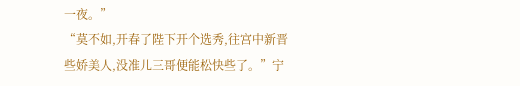一夜。”
“莫不如,开春了陛下开个选秀,往宫中新晋些娇美人,没准儿三哥便能松快些了。”宁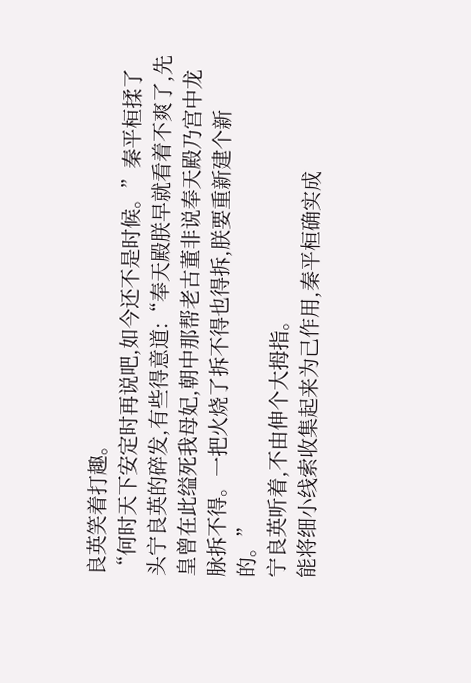良英笑着打趣。
“何时天下安定时再说吧,如今还不是时候。”秦平桓揉了头宁良英的碎发,有些得意道:“奉天殿朕早就看着不爽了,先皇曾在此缢死我母妃,朝中那帮老古董非说奉天殿乃宫中龙脉拆不得。一把火烧了拆不得也得拆,朕要重新建个新的。”
宁良英听着,不由伸个大拇指。
能将细小线索收集起来为己作用,秦平桓确实成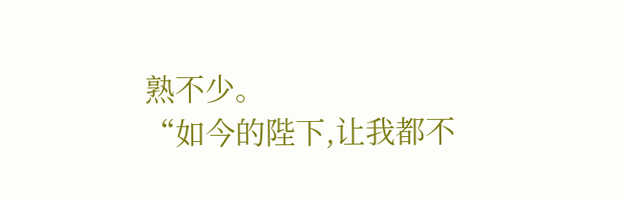熟不少。
“如今的陛下,让我都不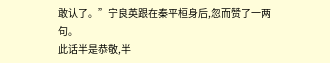敢认了。”宁良英跟在秦平桓身后,忽而赞了一两句。
此话半是恭敬,半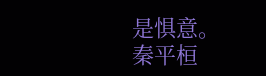是惧意。
秦平桓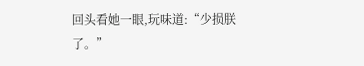回头看她一眼,玩味道:“少损朕了。”